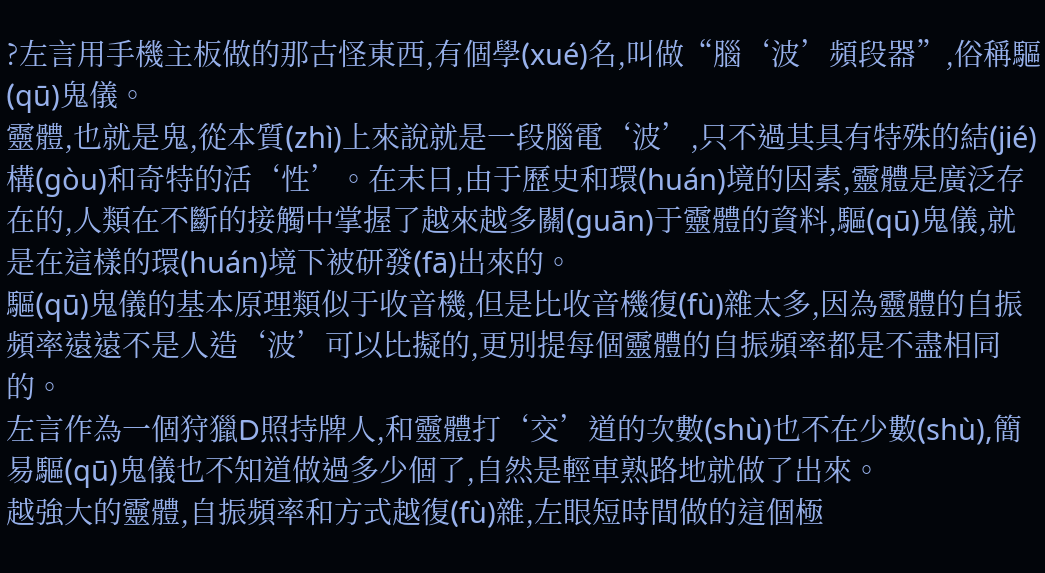?左言用手機主板做的那古怪東西,有個學(xué)名,叫做“腦‘波’頻段器”,俗稱驅(qū)鬼儀。
靈體,也就是鬼,從本質(zhì)上來說就是一段腦電‘波’,只不過其具有特殊的結(jié)構(gòu)和奇特的活‘性’。在末日,由于歷史和環(huán)境的因素,靈體是廣泛存在的,人類在不斷的接觸中掌握了越來越多關(guān)于靈體的資料,驅(qū)鬼儀,就是在這樣的環(huán)境下被研發(fā)出來的。
驅(qū)鬼儀的基本原理類似于收音機,但是比收音機復(fù)雜太多,因為靈體的自振頻率遠遠不是人造‘波’可以比擬的,更別提每個靈體的自振頻率都是不盡相同的。
左言作為一個狩獵D照持牌人,和靈體打‘交’道的次數(shù)也不在少數(shù),簡易驅(qū)鬼儀也不知道做過多少個了,自然是輕車熟路地就做了出來。
越強大的靈體,自振頻率和方式越復(fù)雜,左眼短時間做的這個極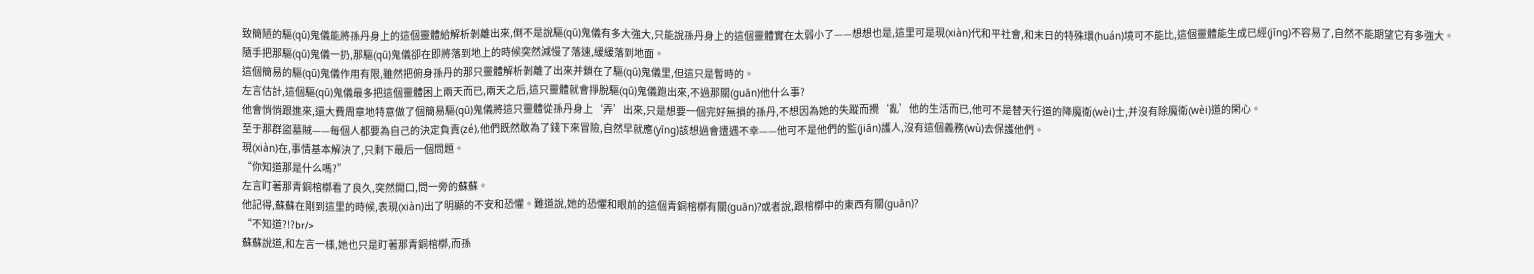致簡陋的驅(qū)鬼儀能將孫丹身上的這個靈體給解析剝離出來,倒不是說驅(qū)鬼儀有多大強大,只能說孫丹身上的這個靈體實在太弱小了——想想也是,這里可是現(xiàn)代和平社會,和末日的特殊環(huán)境可不能比,這個靈體能生成已經(jīng)不容易了,自然不能期望它有多強大。
隨手把那驅(qū)鬼儀一扔,那驅(qū)鬼儀卻在即將落到地上的時候突然減慢了落速,緩緩落到地面。
這個簡易的驅(qū)鬼儀作用有限,雖然把俯身孫丹的那只靈體解析剝離了出來并鎖在了驅(qū)鬼儀里,但這只是暫時的。
左言估計,這個驅(qū)鬼儀最多把這個靈體困上兩天而已,兩天之后,這只靈體就會掙脫驅(qū)鬼儀跑出來,不過那關(guān)他什么事?
他會悄悄跟進來,還大費周章地特意做了個簡易驅(qū)鬼儀將這只靈體從孫丹身上‘弄’出來,只是想要一個完好無損的孫丹,不想因為她的失蹤而攪‘亂’他的生活而已,他可不是替天行道的降魔衛(wèi)士,并沒有除魔衛(wèi)道的閑心。
至于那群盜墓賊——每個人都要為自己的決定負責(zé),他們既然敢為了錢下來冒險,自然早就應(yīng)該想過會遭遇不幸——他可不是他們的監(jiān)護人,沒有這個義務(wù)去保護他們。
現(xiàn)在,事情基本解決了,只剩下最后一個問題。
“你知道那是什么嗎?”
左言盯著那青銅棺槨看了良久,突然開口,問一旁的蘇蘇。
他記得,蘇蘇在剛到這里的時候,表現(xiàn)出了明顯的不安和恐懼。難道說,她的恐懼和眼前的這個青銅棺槨有關(guān)?或者說,跟棺槨中的東西有關(guān)?
“不知道?!?br/>
蘇蘇說道,和左言一樣,她也只是盯著那青銅棺槨,而孫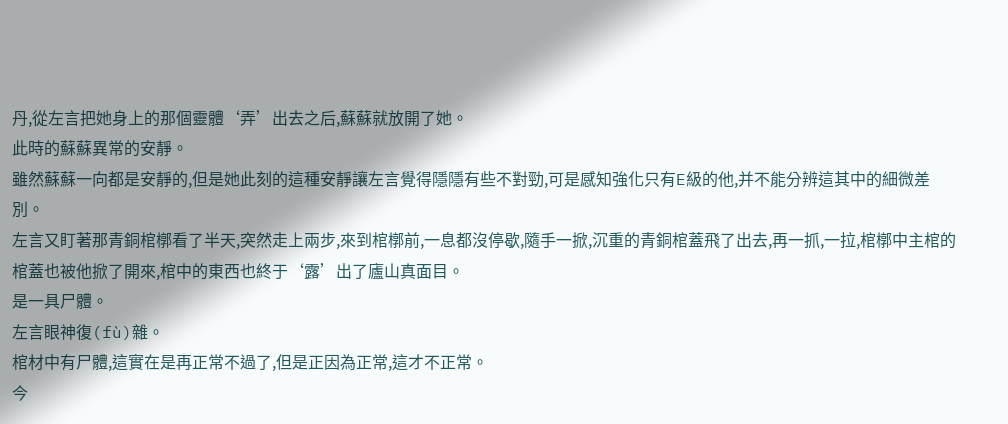丹,從左言把她身上的那個靈體‘弄’出去之后,蘇蘇就放開了她。
此時的蘇蘇異常的安靜。
雖然蘇蘇一向都是安靜的,但是她此刻的這種安靜讓左言覺得隱隱有些不對勁,可是感知強化只有E級的他,并不能分辨這其中的細微差別。
左言又盯著那青銅棺槨看了半天,突然走上兩步,來到棺槨前,一息都沒停歇,隨手一掀,沉重的青銅棺蓋飛了出去,再一抓,一拉,棺槨中主棺的棺蓋也被他掀了開來,棺中的東西也終于‘露’出了廬山真面目。
是一具尸體。
左言眼神復(fù)雜。
棺材中有尸體,這實在是再正常不過了,但是正因為正常,這才不正常。
今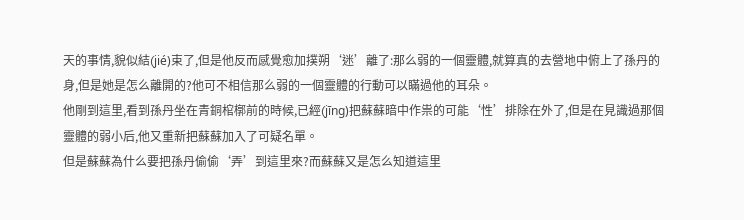天的事情,貌似結(jié)束了,但是他反而感覺愈加撲朔‘迷’離了:那么弱的一個靈體,就算真的去營地中俯上了孫丹的身,但是她是怎么離開的?他可不相信那么弱的一個靈體的行動可以瞞過他的耳朵。
他剛到這里,看到孫丹坐在青銅棺槨前的時候,已經(jīng)把蘇蘇暗中作祟的可能‘性’排除在外了,但是在見識過那個靈體的弱小后,他又重新把蘇蘇加入了可疑名單。
但是蘇蘇為什么要把孫丹偷偷‘弄’到這里來?而蘇蘇又是怎么知道這里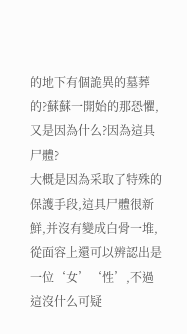的地下有個詭異的墓葬的?蘇蘇一開始的那恐懼,又是因為什么?因為這具尸體?
大概是因為采取了特殊的保護手段,這具尸體很新鮮,并沒有變成白骨一堆,從面容上還可以辨認出是一位‘女’‘性’,不過這沒什么可疑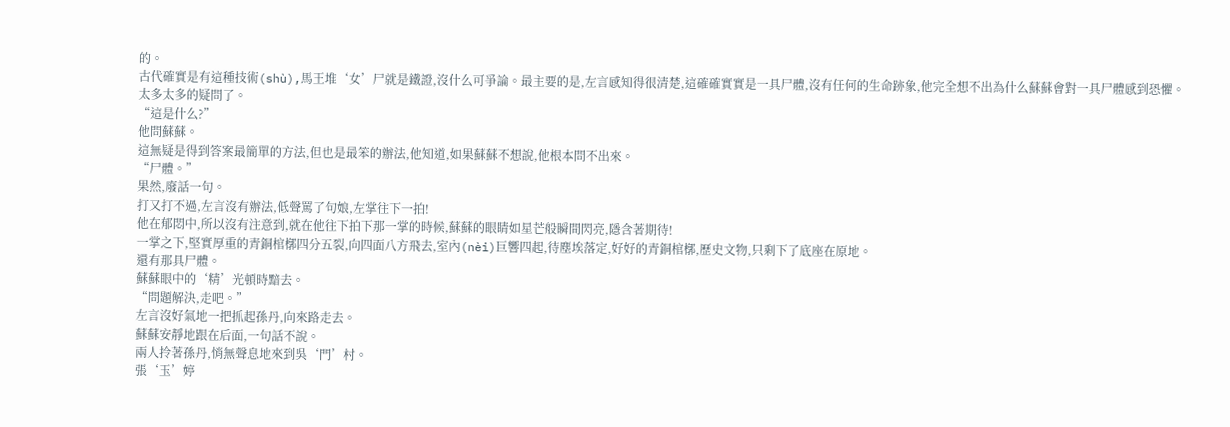的。
古代確實是有這種技術(shù),馬王堆‘女’尸就是鐵證,沒什么可爭論。最主要的是,左言感知得很清楚,這確確實實是一具尸體,沒有任何的生命跡象,他完全想不出為什么蘇蘇會對一具尸體感到恐懼。
太多太多的疑問了。
“這是什么?”
他問蘇蘇。
這無疑是得到答案最簡單的方法,但也是最笨的辦法,他知道,如果蘇蘇不想說,他根本問不出來。
“尸體。”
果然,廢話一句。
打又打不過,左言沒有辦法,低聲罵了句娘,左掌往下一拍!
他在郁悶中,所以沒有注意到,就在他往下拍下那一掌的時候,蘇蘇的眼睛如星芒般瞬間閃亮,隱含著期待!
一掌之下,堅實厚重的青銅棺槨四分五裂,向四面八方飛去,室內(nèi)巨響四起,待塵埃落定,好好的青銅棺槨,歷史文物,只剩下了底座在原地。
還有那具尸體。
蘇蘇眼中的‘精’光頓時黯去。
“問題解決,走吧。”
左言沒好氣地一把抓起孫丹,向來路走去。
蘇蘇安靜地跟在后面,一句話不說。
兩人拎著孫丹,悄無聲息地來到吳‘門’村。
張‘玉’婷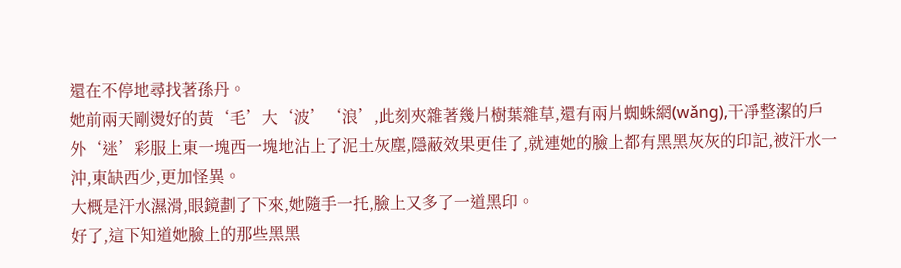還在不停地尋找著孫丹。
她前兩天剛燙好的黃‘毛’大‘波’‘浪’,此刻夾雜著幾片樹葉雜草,還有兩片蜘蛛網(wǎng),干凈整潔的戶外‘迷’彩服上東一塊西一塊地沾上了泥土灰塵,隱蔽效果更佳了,就連她的臉上都有黑黑灰灰的印記,被汗水一沖,東缺西少,更加怪異。
大概是汗水濕滑,眼鏡劃了下來,她隨手一托,臉上又多了一道黑印。
好了,這下知道她臉上的那些黑黑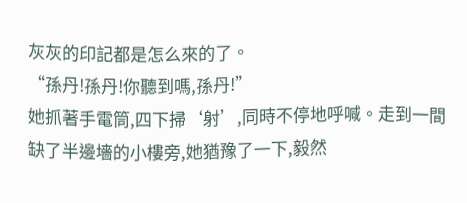灰灰的印記都是怎么來的了。
“孫丹!孫丹!你聽到嗎,孫丹!”
她抓著手電筒,四下掃‘射’,同時不停地呼喊。走到一間缺了半邊墻的小樓旁,她猶豫了一下,毅然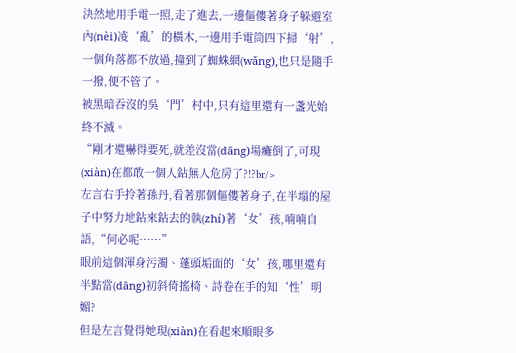決然地用手電一照,走了進去,一邊傴僂著身子躲避室內(nèi)凌‘亂’的橫木,一邊用手電筒四下掃‘射’,一個角落都不放過,撞到了蜘蛛網(wǎng),也只是隨手一撥,便不管了。
被黑暗吞沒的吳‘門’村中,只有這里還有一盞光始終不滅。
“剛才還嚇得要死,就差沒當(dāng)場癱倒了,可現(xiàn)在都敢一個人鉆無人危房了?!?br/>
左言右手拎著孫丹,看著那個傴僂著身子,在半塌的屋子中努力地鉆來鉆去的執(zhí)著‘女’孩,喃喃自語,“何必呢……”
眼前這個渾身污濁、蓬頭垢面的‘女’孩,哪里還有半點當(dāng)初斜倚搖椅、詩卷在手的知‘性’明媚?
但是左言覺得她現(xiàn)在看起來順眼多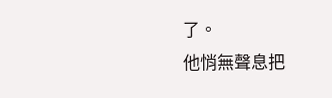了。
他悄無聲息把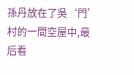孫丹放在了吳‘門’村的一間空屋中,最后看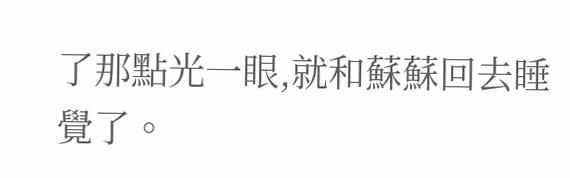了那點光一眼,就和蘇蘇回去睡覺了。